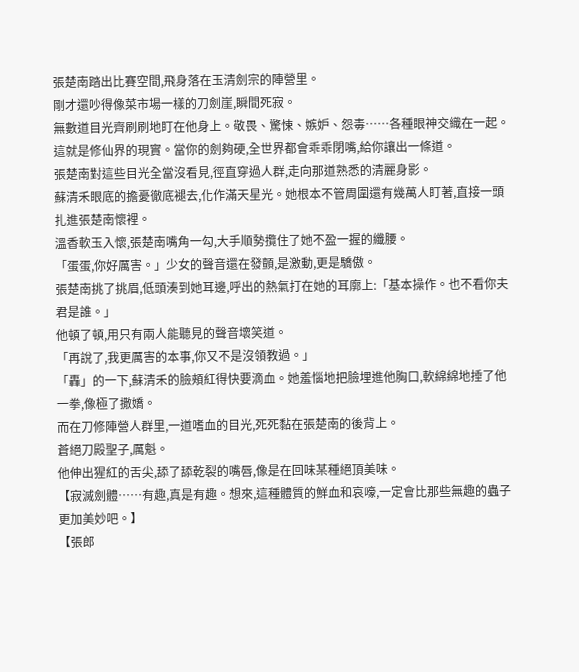張楚南踏出比賽空間,飛身落在玉清劍宗的陣營里。
剛才還吵得像菜市場一樣的刀劍崖,瞬間死寂。
無數道目光齊刷刷地盯在他身上。敬畏、驚悚、嫉妒、怨毒……各種眼神交織在一起。
這就是修仙界的現實。當你的劍夠硬,全世界都會乖乖閉嘴,給你讓出一條道。
張楚南對這些目光全當沒看見,徑直穿過人群,走向那道熟悉的清麗身影。
蘇清禾眼底的擔憂徹底褪去,化作滿天星光。她根本不管周圍還有幾萬人盯著,直接一頭扎進張楚南懷裡。
溫香軟玉入懷,張楚南嘴角一勾,大手順勢攬住了她不盈一握的纖腰。
「蛋蛋,你好厲害。」少女的聲音還在發顫,是激動,更是驕傲。
張楚南挑了挑眉,低頭湊到她耳邊,呼出的熱氣打在她的耳廓上:「基本操作。也不看你夫君是誰。」
他頓了頓,用只有兩人能聽見的聲音壞笑道。
「再說了,我更厲害的本事,你又不是沒領教過。」
「轟」的一下,蘇清禾的臉頰紅得快要滴血。她羞惱地把臉埋進他胸口,軟綿綿地捶了他一拳,像極了撒嬌。
而在刀修陣營人群里,一道嗜血的目光,死死黏在張楚南的後背上。
蒼絕刀殿聖子,厲魁。
他伸出猩紅的舌尖,舔了舔乾裂的嘴唇,像是在回味某種絕頂美味。
【寂滅劍體……有趣,真是有趣。想來,這種體質的鮮血和哀嚎,一定會比那些無趣的蟲子更加美妙吧。】
【張郎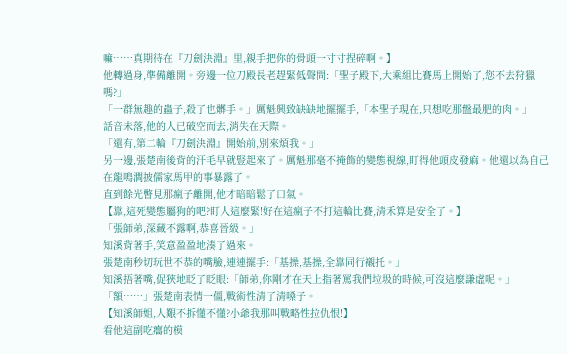嘛……真期待在『刀劍決淵』里,親手把你的骨頭一寸寸捏碎啊。】
他轉過身,準備離開。旁邊一位刀殿長老趕緊低聲問:「聖子殿下,大乘組比賽馬上開始了,您不去狩獵嗎?」
「一群無趣的蟲子,殺了也髒手。」厲魁興致缺缺地擺擺手,「本聖子現在,只想吃那盤最肥的肉。」
話音未落,他的人已破空而去,消失在天際。
「還有,第二輪『刀劍決淵』開始前,別來煩我。」
另一邊,張楚南後背的汗毛早就豎起來了。厲魁那毫不掩飾的變態視線,盯得他頭皮發麻。他還以為自己在龍鳴澗披儒家馬甲的事暴露了。
直到餘光瞥見那瘋子離開,他才暗暗鬆了口氣。
【靠,這死變態屬狗的吧?盯人這麼緊!好在這瘋子不打這輪比賽,清禾算是安全了。】
「張師弟,深藏不露啊,恭喜晉級。」
知溪背著手,笑意盈盈地湊了過來。
張楚南秒切玩世不恭的嘴臉,連連擺手:「基操,基操,全靠同行襯托。」
知溪捂著嘴,促狹地眨了眨眼:「師弟,你剛才在天上指著罵我們垃圾的時候,可沒這麼謙虛呢。」
「額……」張楚南表情一僵,戰術性清了清嗓子。
【知溪師姐,人艱不拆懂不懂?小爺我那叫戰略性拉仇恨!】
看他這副吃癟的模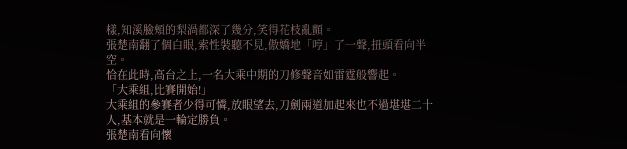樣,知溪臉頰的梨渦都深了幾分,笑得花枝亂顫。
張楚南翻了個白眼,索性裝聽不見,傲嬌地「哼」了一聲,扭頭看向半空。
恰在此時,高台之上,一名大乘中期的刀修聲音如雷霆般響起。
「大乘組,比賽開始!」
大乘組的參賽者少得可憐,放眼望去,刀劍兩道加起來也不過堪堪二十人,基本就是一輪定勝負。
張楚南看向懷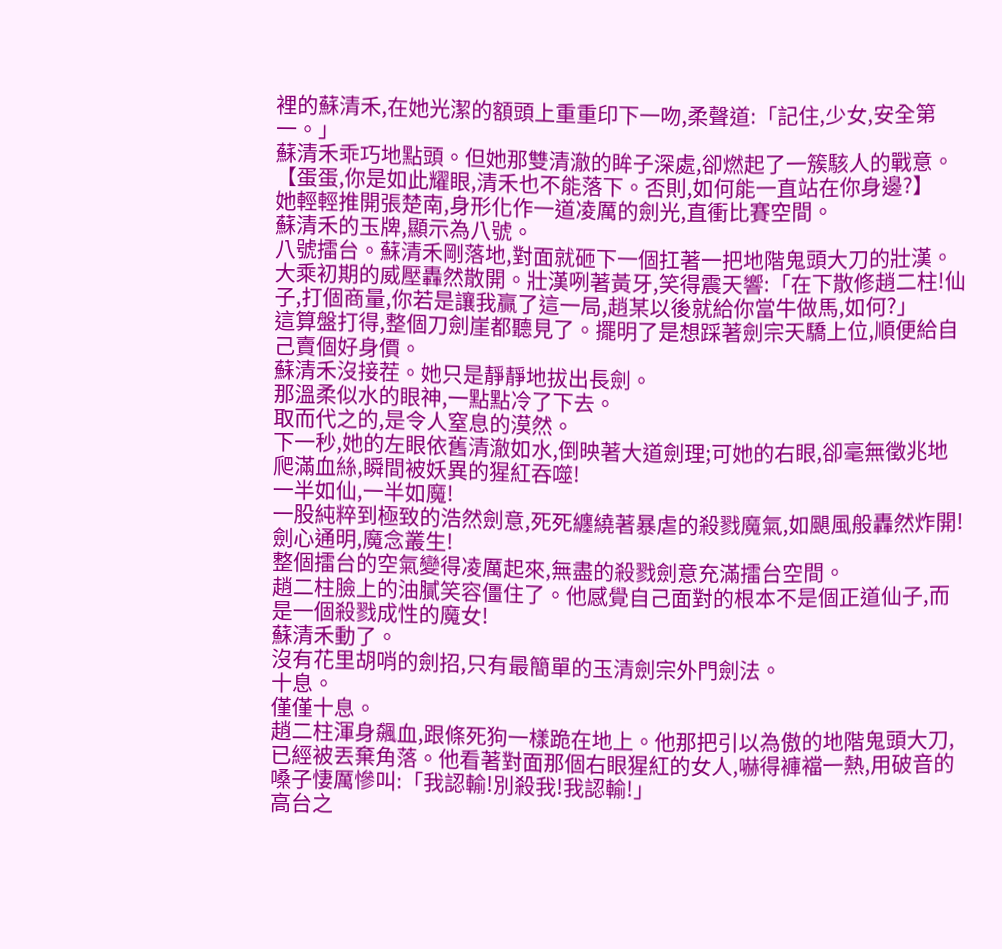裡的蘇清禾,在她光潔的額頭上重重印下一吻,柔聲道:「記住,少女,安全第一。」
蘇清禾乖巧地點頭。但她那雙清澈的眸子深處,卻燃起了一簇駭人的戰意。
【蛋蛋,你是如此耀眼,清禾也不能落下。否則,如何能一直站在你身邊?】
她輕輕推開張楚南,身形化作一道凌厲的劍光,直衝比賽空間。
蘇清禾的玉牌,顯示為八號。
八號擂台。蘇清禾剛落地,對面就砸下一個扛著一把地階鬼頭大刀的壯漢。
大乘初期的威壓轟然散開。壯漢咧著黃牙,笑得震天響:「在下散修趙二柱!仙子,打個商量,你若是讓我贏了這一局,趙某以後就給你當牛做馬,如何?」
這算盤打得,整個刀劍崖都聽見了。擺明了是想踩著劍宗天驕上位,順便給自己賣個好身價。
蘇清禾沒接茬。她只是靜靜地拔出長劍。
那溫柔似水的眼神,一點點冷了下去。
取而代之的,是令人窒息的漠然。
下一秒,她的左眼依舊清澈如水,倒映著大道劍理;可她的右眼,卻毫無徵兆地爬滿血絲,瞬間被妖異的猩紅吞噬!
一半如仙,一半如魔!
一股純粹到極致的浩然劍意,死死纏繞著暴虐的殺戮魔氣,如颶風般轟然炸開!
劍心通明,魔念叢生!
整個擂台的空氣變得凌厲起來,無盡的殺戮劍意充滿擂台空間。
趙二柱臉上的油膩笑容僵住了。他感覺自己面對的根本不是個正道仙子,而是一個殺戮成性的魔女!
蘇清禾動了。
沒有花里胡哨的劍招,只有最簡單的玉清劍宗外門劍法。
十息。
僅僅十息。
趙二柱渾身飆血,跟條死狗一樣跪在地上。他那把引以為傲的地階鬼頭大刀,已經被丟棄角落。他看著對面那個右眼猩紅的女人,嚇得褲襠一熱,用破音的嗓子悽厲慘叫:「我認輸!別殺我!我認輸!」
高台之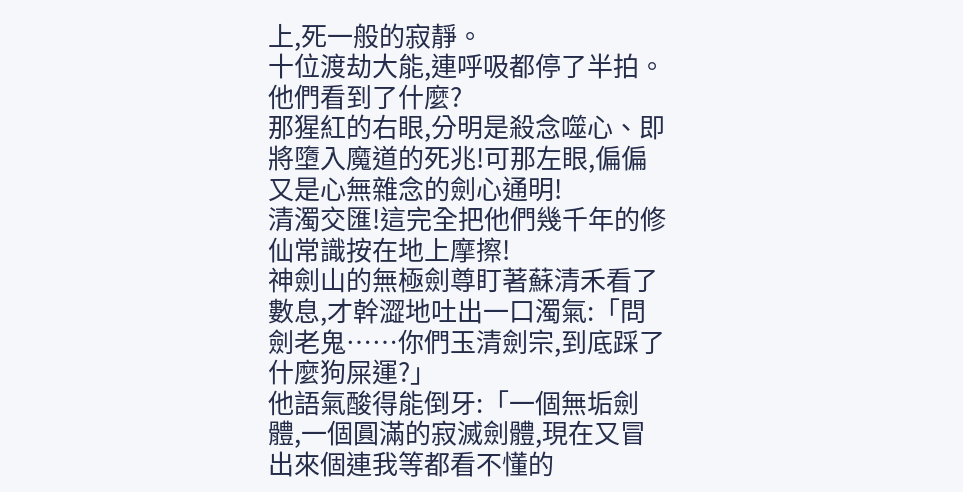上,死一般的寂靜。
十位渡劫大能,連呼吸都停了半拍。
他們看到了什麼?
那猩紅的右眼,分明是殺念噬心、即將墮入魔道的死兆!可那左眼,偏偏又是心無雜念的劍心通明!
清濁交匯!這完全把他們幾千年的修仙常識按在地上摩擦!
神劍山的無極劍尊盯著蘇清禾看了數息,才幹澀地吐出一口濁氣:「問劍老鬼……你們玉清劍宗,到底踩了什麼狗屎運?」
他語氣酸得能倒牙:「一個無垢劍體,一個圓滿的寂滅劍體,現在又冒出來個連我等都看不懂的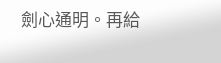劍心通明。再給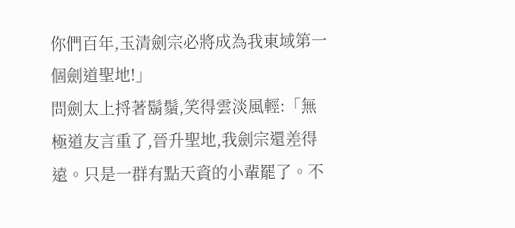你們百年,玉清劍宗必將成為我東域第一個劍道聖地!」
問劍太上捋著鬍鬚,笑得雲淡風輕:「無極道友言重了,晉升聖地,我劍宗還差得遠。只是一群有點天資的小輩罷了。不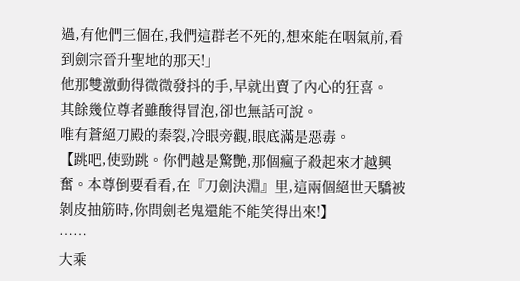過,有他們三個在,我們這群老不死的,想來能在咽氣前,看到劍宗晉升聖地的那天!」
他那雙激動得微微發抖的手,早就出賣了內心的狂喜。
其餘幾位尊者雖酸得冒泡,卻也無話可說。
唯有蒼絕刀殿的秦裂,冷眼旁觀,眼底滿是惡毒。
【跳吧,使勁跳。你們越是驚艷,那個瘋子殺起來才越興奮。本尊倒要看看,在『刀劍決淵』里,這兩個絕世天驕被剝皮抽筋時,你問劍老鬼還能不能笑得出來!】
……
大乘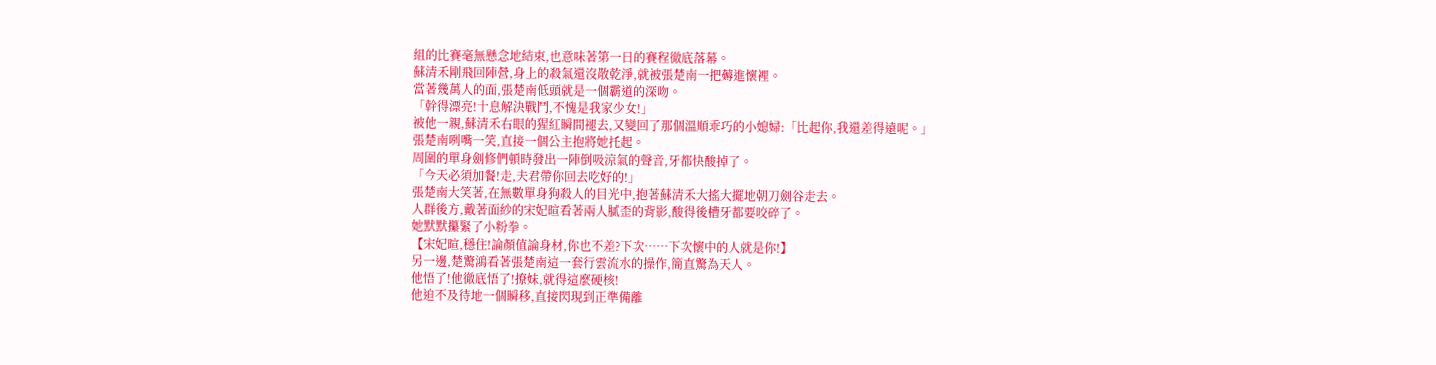組的比賽毫無懸念地結束,也意味著第一日的賽程徹底落幕。
蘇清禾剛飛回陣營,身上的殺氣還沒散乾淨,就被張楚南一把薅進懷裡。
當著幾萬人的面,張楚南低頭就是一個霸道的深吻。
「幹得漂亮!十息解決戰鬥,不愧是我家少女!」
被他一親,蘇清禾右眼的猩紅瞬間褪去,又變回了那個溫順乖巧的小媳婦:「比起你,我還差得遠呢。」
張楚南咧嘴一笑,直接一個公主抱將她托起。
周圍的單身劍修們頓時發出一陣倒吸涼氣的聲音,牙都快酸掉了。
「今天必須加餐!走,夫君帶你回去吃好的!」
張楚南大笑著,在無數單身狗殺人的目光中,抱著蘇清禾大搖大擺地朝刀劍谷走去。
人群後方,戴著面紗的宋妃暄看著兩人膩歪的背影,酸得後槽牙都要咬碎了。
她默默攥緊了小粉拳。
【宋妃暄,穩住!論顏值論身材,你也不差?下次……下次懷中的人就是你!】
另一邊,楚驚鴻看著張楚南這一套行雲流水的操作,簡直驚為天人。
他悟了!他徹底悟了!撩妹,就得這麼硬核!
他迫不及待地一個瞬移,直接閃現到正準備離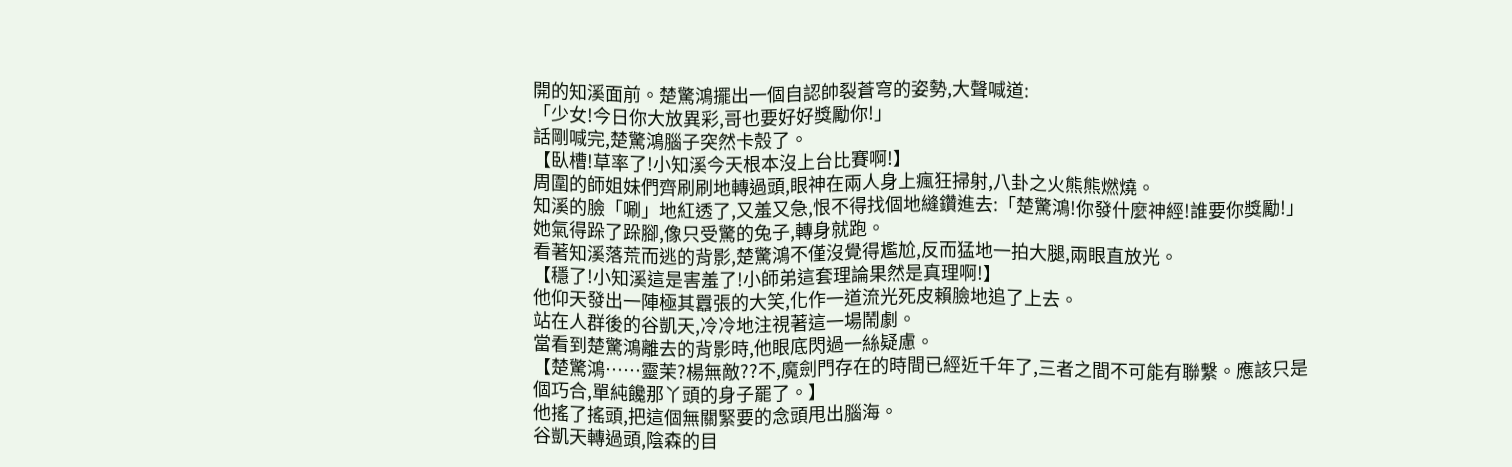開的知溪面前。楚驚鴻擺出一個自認帥裂蒼穹的姿勢,大聲喊道:
「少女!今日你大放異彩,哥也要好好獎勵你!」
話剛喊完,楚驚鴻腦子突然卡殼了。
【臥槽!草率了!小知溪今天根本沒上台比賽啊!】
周圍的師姐妹們齊刷刷地轉過頭,眼神在兩人身上瘋狂掃射,八卦之火熊熊燃燒。
知溪的臉「唰」地紅透了,又羞又急,恨不得找個地縫鑽進去:「楚驚鴻!你發什麼神經!誰要你獎勵!」
她氣得跺了跺腳,像只受驚的兔子,轉身就跑。
看著知溪落荒而逃的背影,楚驚鴻不僅沒覺得尷尬,反而猛地一拍大腿,兩眼直放光。
【穩了!小知溪這是害羞了!小師弟這套理論果然是真理啊!】
他仰天發出一陣極其囂張的大笑,化作一道流光死皮賴臉地追了上去。
站在人群後的谷凱天,冷冷地注視著這一場鬧劇。
當看到楚驚鴻離去的背影時,他眼底閃過一絲疑慮。
【楚驚鴻……靈茉?楊無敵??不,魔劍門存在的時間已經近千年了,三者之間不可能有聯繫。應該只是個巧合,單純饞那丫頭的身子罷了。】
他搖了搖頭,把這個無關緊要的念頭甩出腦海。
谷凱天轉過頭,陰森的目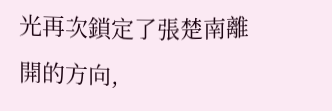光再次鎖定了張楚南離開的方向,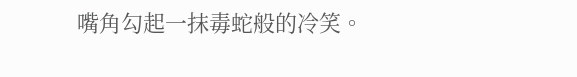嘴角勾起一抹毒蛇般的冷笑。